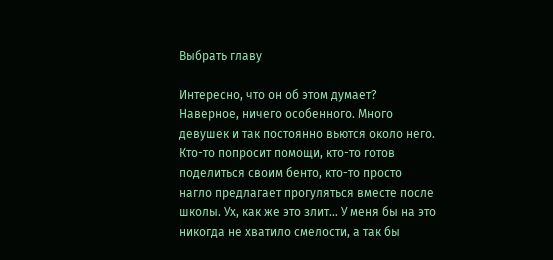Выбрать главу

Интересно, что он об этом думает? Наверное, ничего особенного. Много девушек и так постоянно вьются около него. Кто-то попросит помощи, кто-то готов поделиться своим бенто, кто-то просто нагло предлагает прогуляться вместе после школы. Ух, как же это злит… У меня бы на это никогда не хватило смелости, а так бы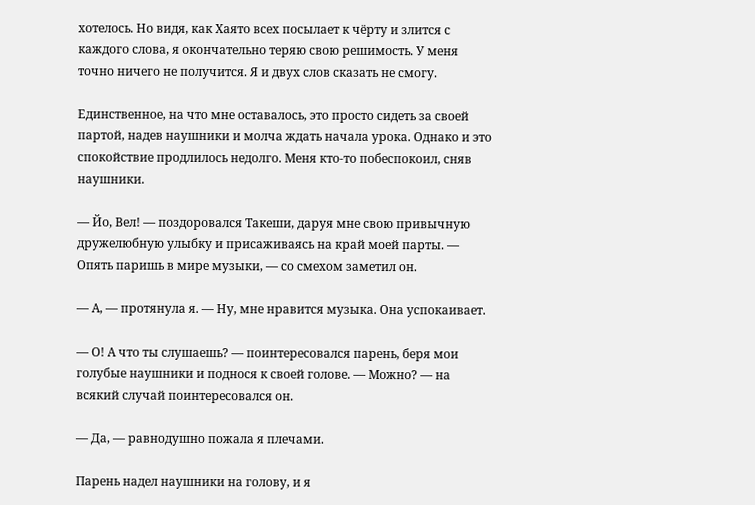хотелось. Но видя, как Хаято всех посылает к чёрту и злится с каждого слова, я окончательно теряю свою решимость. У меня точно ничего не получится. Я и двух слов сказать не смогу.

Единственное, на что мне оставалось, это просто сидеть за своей партой, надев наушники и молча ждать начала урока. Однако и это спокойствие продлилось недолго. Меня кто-то побеспокоил, сняв наушники.

— Йо, Вел! — поздоровался Такеши, даруя мне свою привычную дружелюбную улыбку и присаживаясь на край моей парты. — Опять паришь в мире музыки, — со смехом заметил он.

— А, — протянула я. — Ну, мне нравится музыка. Она успокаивает.

— О! А что ты слушаешь? — поинтересовался парень, беря мои голубые наушники и поднося к своей голове. — Можно? — на всякий случай поинтересовался он.

— Да, — равнодушно пожала я плечами.

Парень надел наушники на голову, и я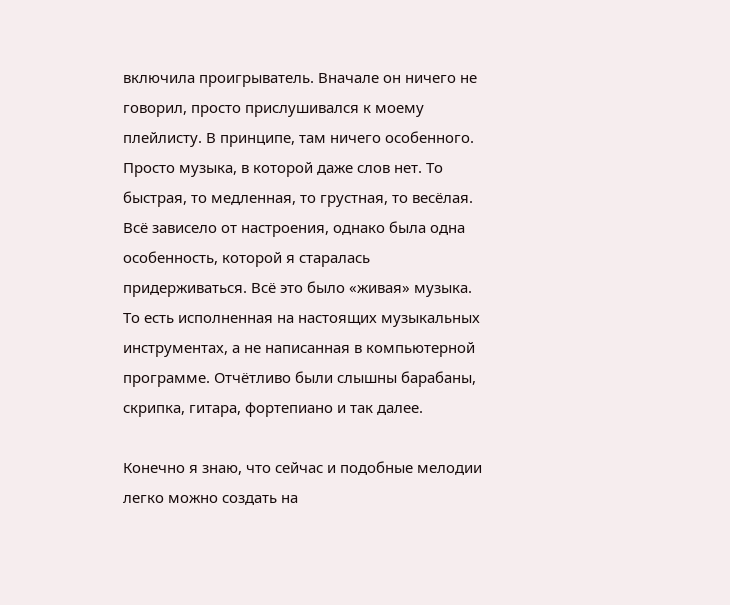включила проигрыватель. Вначале он ничего не говорил, просто прислушивался к моему плейлисту. В принципе, там ничего особенного. Просто музыка, в которой даже слов нет. То быстрая, то медленная, то грустная, то весёлая. Всё зависело от настроения, однако была одна особенность, которой я старалась придерживаться. Всё это было «живая» музыка. То есть исполненная на настоящих музыкальных инструментах, а не написанная в компьютерной программе. Отчётливо были слышны барабаны, скрипка, гитара, фортепиано и так далее.

Конечно я знаю, что сейчас и подобные мелодии легко можно создать на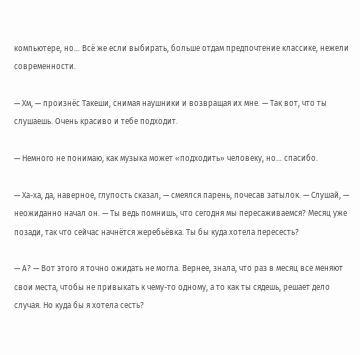компьютере, но… Всё же если выбирать, больше отдам предпочтение классике, нежели современности.

— Хм, — произнёс Такеши, снимая наушники и возвращая их мне. — Так вот, что ты слушаешь. Очень красиво и тебе подходит.

— Немного не понимаю, как музыка может «подходить» человеку, но… спасибо.

— Ха-ха, да, наверное, глупость сказал, — смеялся парень, почесав затылок. — Слушай, — неожиданно начал он. — Ты ведь помнишь, что сегодня мы пересаживаемся? Месяц уже позади, так что сейчас начнётся жеребьёвка. Ты бы куда хотела пересесть?

— А? — Вот этого я точно ожидать не могла. Вернее, знала, что раз в месяц все меняют свои места, чтобы не привыкать к чему-то одному, а то как ты сядешь, решает дело случая. Но куда бы я хотела сесть?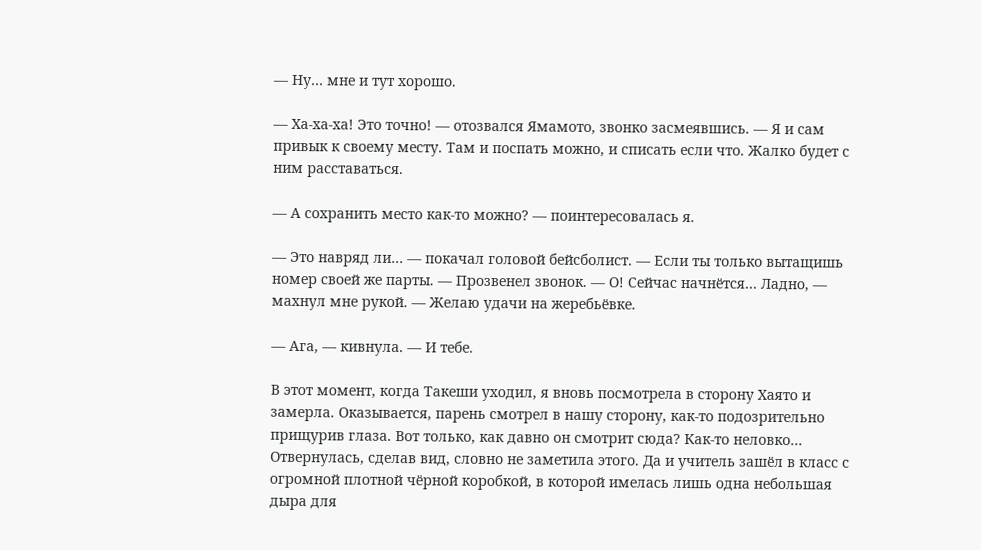— Ну… мне и тут хорошо.

— Ха-ха-ха! Это точно! — отозвался Ямамото, звонко засмеявшись. — Я и сам привык к своему месту. Там и поспать можно, и списать если что. Жалко будет с ним расставаться.

— А сохранить место как-то можно? — поинтересовалась я.

— Это навряд ли… — покачал головой бейсболист. — Если ты только вытащишь номер своей же парты. — Прозвенел звонок. — О! Сейчас начнётся… Ладно, — махнул мне рукой. — Желаю удачи на жеребьёвке.

— Ага, — кивнула. — И тебе.

В этот момент, когда Такеши уходил, я вновь посмотрела в сторону Хаято и замерла. Оказывается, парень смотрел в нашу сторону, как-то подозрительно прищурив глаза. Вот только, как давно он смотрит сюда? Как-то неловко… Отвернулась, сделав вид, словно не заметила этого. Да и учитель зашёл в класс с огромной плотной чёрной коробкой, в которой имелась лишь одна небольшая дыра для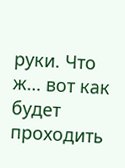руки. Что ж… вот как будет проходить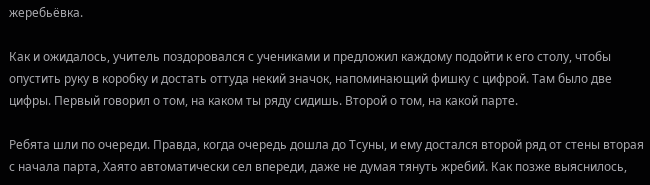жеребьёвка.

Как и ожидалось, учитель поздоровался с учениками и предложил каждому подойти к его столу, чтобы опустить руку в коробку и достать оттуда некий значок, напоминающий фишку с цифрой. Там было две цифры. Первый говорил о том, на каком ты ряду сидишь. Второй о том, на какой парте.

Ребята шли по очереди. Правда, когда очередь дошла до Тсуны, и ему достался второй ряд от стены вторая с начала парта, Хаято автоматически сел впереди, даже не думая тянуть жребий. Как позже выяснилось,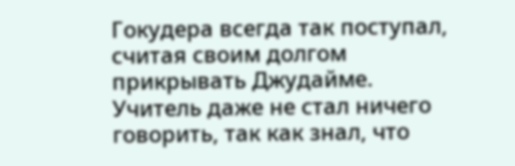Гокудера всегда так поступал, считая своим долгом прикрывать Джудайме. Учитель даже не стал ничего говорить, так как знал, что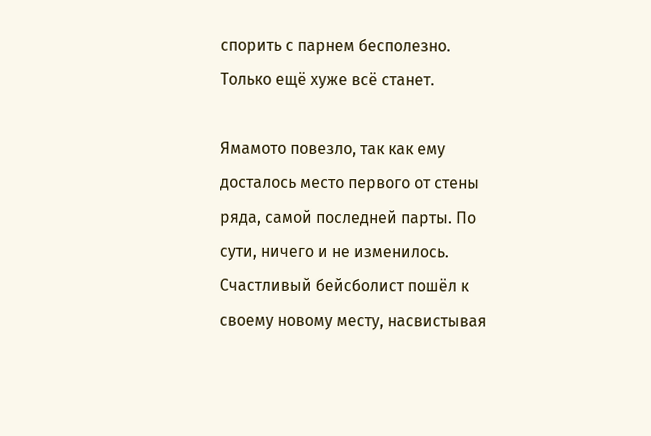спорить с парнем бесполезно. Только ещё хуже всё станет.

Ямамото повезло, так как ему досталось место первого от стены ряда, самой последней парты. По сути, ничего и не изменилось. Счастливый бейсболист пошёл к своему новому месту, насвистывая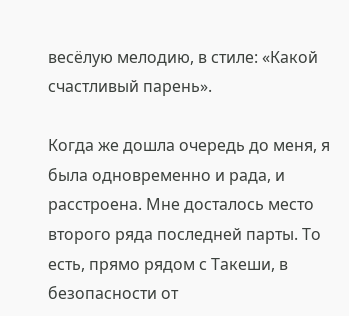весёлую мелодию, в стиле: «Какой счастливый парень».

Когда же дошла очередь до меня, я была одновременно и рада, и расстроена. Мне досталось место второго ряда последней парты. То есть, прямо рядом с Такеши, в безопасности от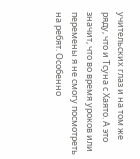учительских глаз и на том же ряду, что и Тсуна с Хаято. А это значит, что во время уроков или перемены я не смогу посмотреть на ребят. Особенно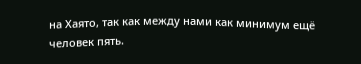на Хаято, так как между нами как минимум ещё человек пять.